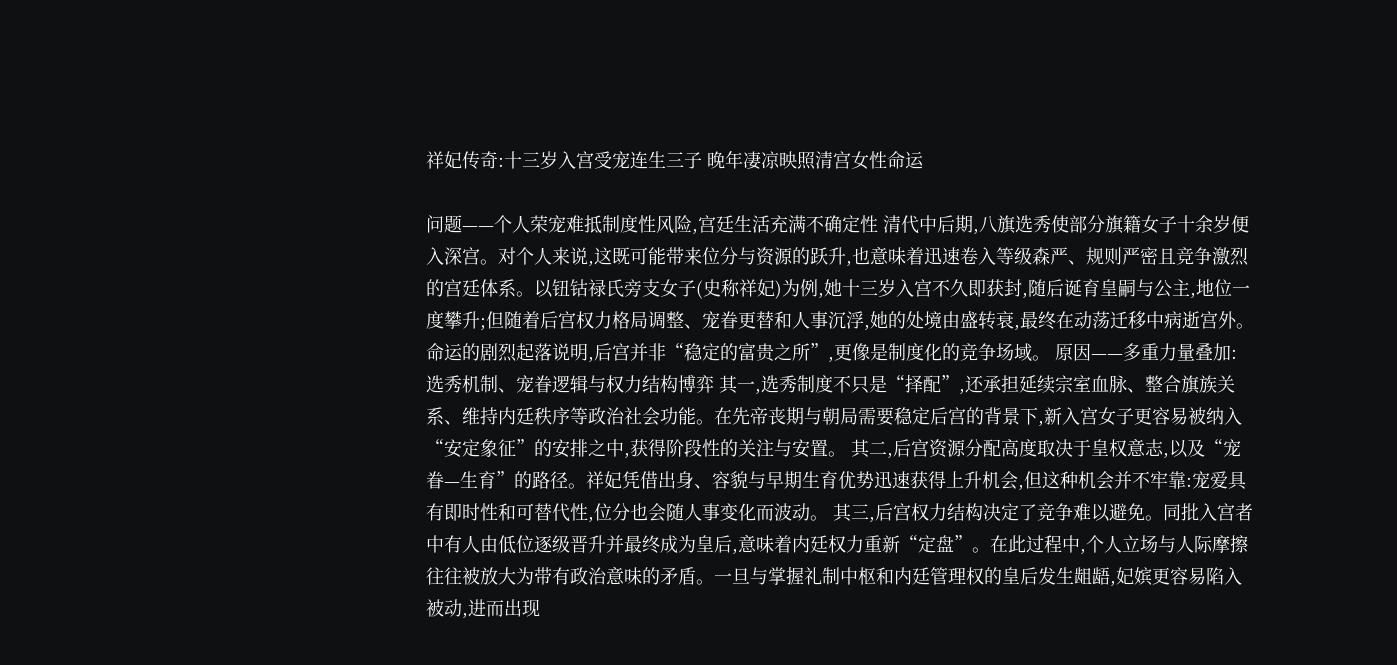祥妃传奇:十三岁入宫受宠连生三子 晚年凄凉映照清宫女性命运

问题——个人荣宠难抵制度性风险,宫廷生活充满不确定性 清代中后期,八旗选秀使部分旗籍女子十余岁便入深宫。对个人来说,这既可能带来位分与资源的跃升,也意味着迅速卷入等级森严、规则严密且竞争激烈的宫廷体系。以钮钴禄氏旁支女子(史称祥妃)为例,她十三岁入宫不久即获封,随后诞育皇嗣与公主,地位一度攀升;但随着后宫权力格局调整、宠眷更替和人事沉浮,她的处境由盛转衰,最终在动荡迁移中病逝宫外。命运的剧烈起落说明,后宫并非“稳定的富贵之所”,更像是制度化的竞争场域。 原因——多重力量叠加:选秀机制、宠眷逻辑与权力结构博弈 其一,选秀制度不只是“择配”,还承担延续宗室血脉、整合旗族关系、维持内廷秩序等政治社会功能。在先帝丧期与朝局需要稳定后宫的背景下,新入宫女子更容易被纳入“安定象征”的安排之中,获得阶段性的关注与安置。 其二,后宫资源分配高度取决于皇权意志,以及“宠眷—生育”的路径。祥妃凭借出身、容貌与早期生育优势迅速获得上升机会,但这种机会并不牢靠:宠爱具有即时性和可替代性,位分也会随人事变化而波动。 其三,后宫权力结构决定了竞争难以避免。同批入宫者中有人由低位逐级晋升并最终成为皇后,意味着内廷权力重新“定盘”。在此过程中,个人立场与人际摩擦往往被放大为带有政治意味的矛盾。一旦与掌握礼制中枢和内廷管理权的皇后发生龃龉,妃嫔更容易陷入被动,进而出现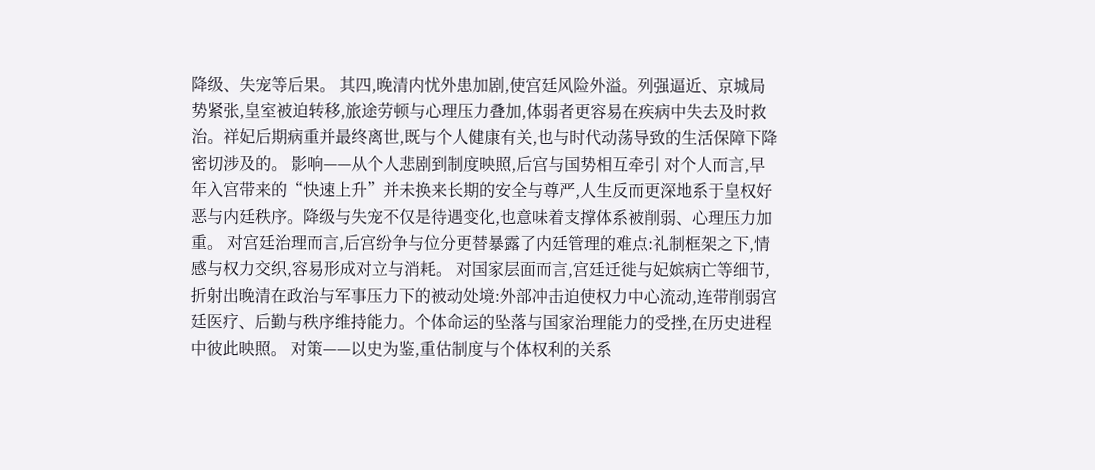降级、失宠等后果。 其四,晚清内忧外患加剧,使宫廷风险外溢。列强逼近、京城局势紧张,皇室被迫转移,旅途劳顿与心理压力叠加,体弱者更容易在疾病中失去及时救治。祥妃后期病重并最终离世,既与个人健康有关,也与时代动荡导致的生活保障下降密切涉及的。 影响——从个人悲剧到制度映照,后宫与国势相互牵引 对个人而言,早年入宫带来的“快速上升”并未换来长期的安全与尊严,人生反而更深地系于皇权好恶与内廷秩序。降级与失宠不仅是待遇变化,也意味着支撑体系被削弱、心理压力加重。 对宫廷治理而言,后宫纷争与位分更替暴露了内廷管理的难点:礼制框架之下,情感与权力交织,容易形成对立与消耗。 对国家层面而言,宫廷迁徙与妃嫔病亡等细节,折射出晚清在政治与军事压力下的被动处境:外部冲击迫使权力中心流动,连带削弱宫廷医疗、后勤与秩序维持能力。个体命运的坠落与国家治理能力的受挫,在历史进程中彼此映照。 对策——以史为鉴,重估制度与个体权利的关系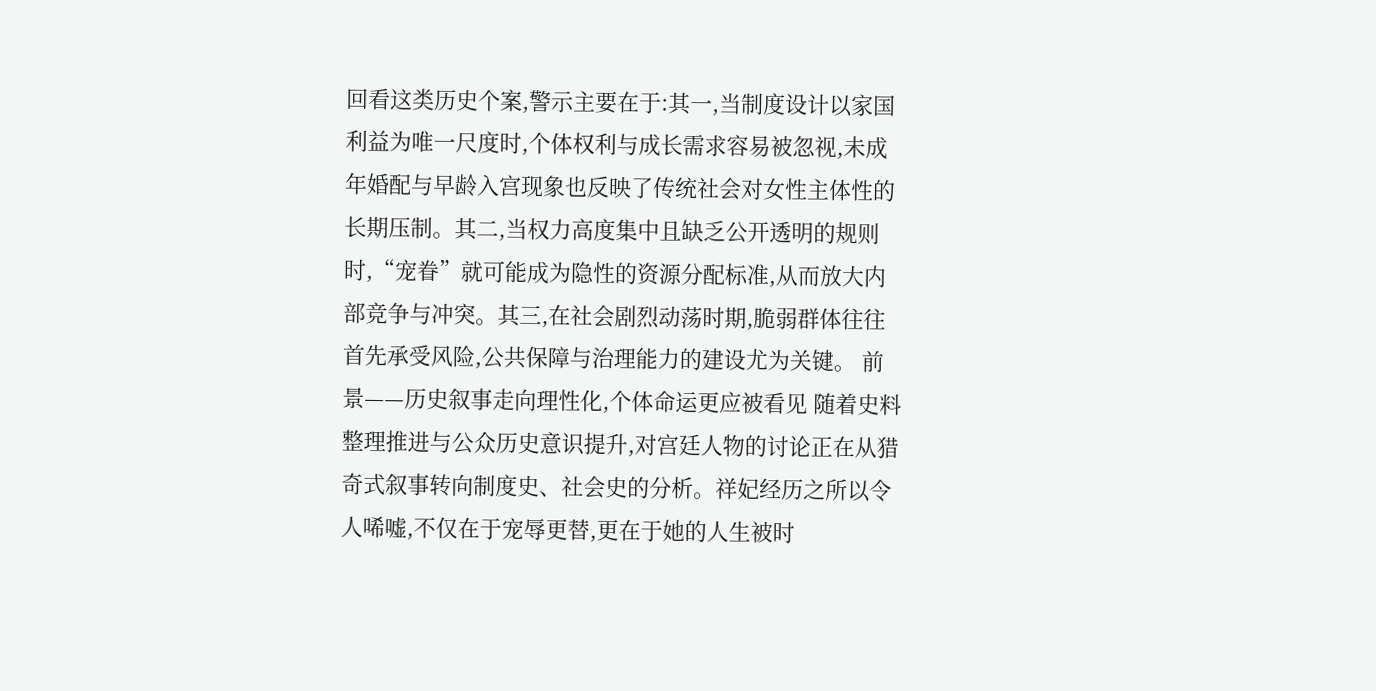回看这类历史个案,警示主要在于:其一,当制度设计以家国利益为唯一尺度时,个体权利与成长需求容易被忽视,未成年婚配与早龄入宫现象也反映了传统社会对女性主体性的长期压制。其二,当权力高度集中且缺乏公开透明的规则时,“宠眷”就可能成为隐性的资源分配标准,从而放大内部竞争与冲突。其三,在社会剧烈动荡时期,脆弱群体往往首先承受风险,公共保障与治理能力的建设尤为关键。 前景——历史叙事走向理性化,个体命运更应被看见 随着史料整理推进与公众历史意识提升,对宫廷人物的讨论正在从猎奇式叙事转向制度史、社会史的分析。祥妃经历之所以令人唏嘘,不仅在于宠辱更替,更在于她的人生被时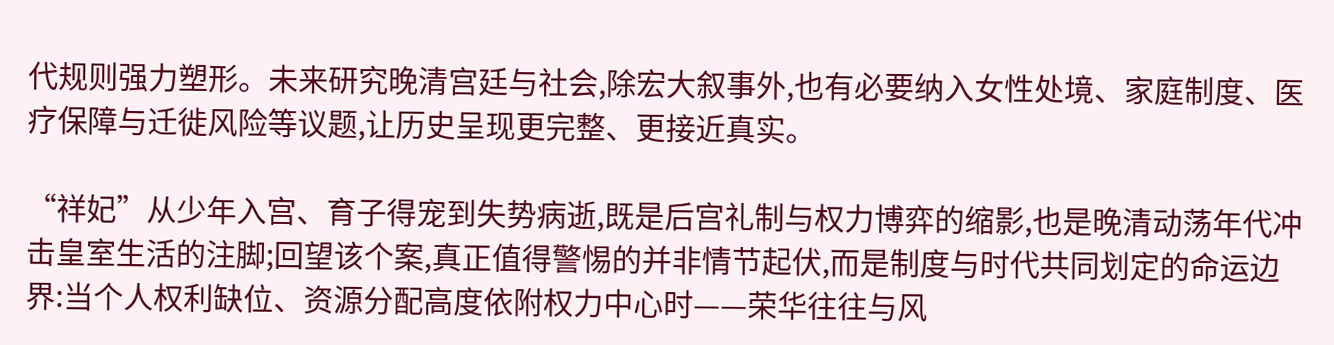代规则强力塑形。未来研究晚清宫廷与社会,除宏大叙事外,也有必要纳入女性处境、家庭制度、医疗保障与迁徙风险等议题,让历史呈现更完整、更接近真实。

“祥妃”从少年入宫、育子得宠到失势病逝,既是后宫礼制与权力博弈的缩影,也是晚清动荡年代冲击皇室生活的注脚;回望该个案,真正值得警惕的并非情节起伏,而是制度与时代共同划定的命运边界:当个人权利缺位、资源分配高度依附权力中心时——荣华往往与风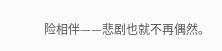险相伴——悲剧也就不再偶然。